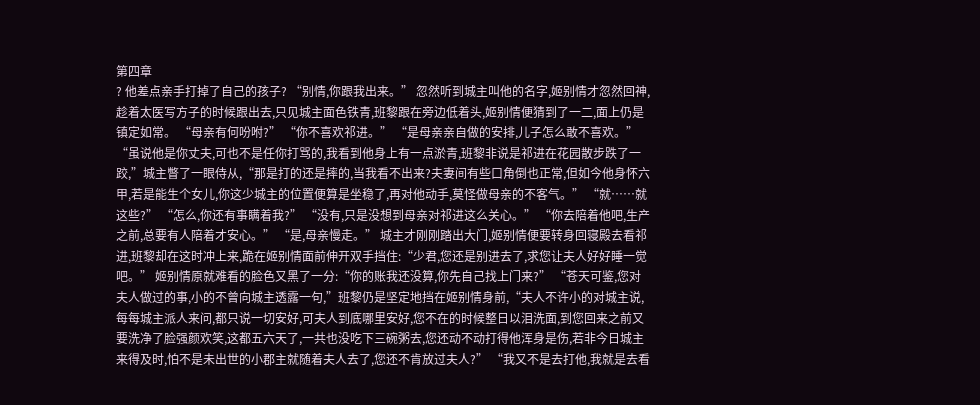第四章
? 他差点亲手打掉了自己的孩子? “别情,你跟我出来。” 忽然听到城主叫他的名字,姬别情才忽然回神,趁着太医写方子的时候跟出去,只见城主面色铁青,班黎跟在旁边低着头,姬别情便猜到了一二,面上仍是镇定如常。 “母亲有何吩咐?” “你不喜欢祁进。” “是母亲亲自做的安排,儿子怎么敢不喜欢。” “虽说他是你丈夫,可也不是任你打骂的,我看到他身上有一点淤青,班黎非说是祁进在花园散步跌了一跤,”城主瞥了一眼侍从,“那是打的还是摔的,当我看不出来?夫妻间有些口角倒也正常,但如今他身怀六甲,若是能生个女儿,你这少城主的位置便算是坐稳了,再对他动手,莫怪做母亲的不客气。” “就……就这些?” “怎么,你还有事瞒着我?” “没有,只是没想到母亲对祁进这么关心。” “你去陪着他吧,生产之前,总要有人陪着才安心。” “是,母亲慢走。” 城主才刚刚踏出大门,姬别情便要转身回寝殿去看祁进,班黎却在这时冲上来,跪在姬别情面前伸开双手挡住:“少君,您还是别进去了,求您让夫人好好睡一觉吧。” 姬别情原就难看的脸色又黑了一分:“你的账我还没算,你先自己找上门来?” “苍天可鉴,您对夫人做过的事,小的不曾向城主透露一句,”班黎仍是坚定地挡在姬别情身前,“夫人不许小的对城主说,每每城主派人来问,都只说一切安好,可夫人到底哪里安好,您不在的时候整日以泪洗面,到您回来之前又要洗净了脸强颜欢笑,这都五六天了,一共也没吃下三碗粥去,您还动不动打得他浑身是伤,若非今日城主来得及时,怕不是未出世的小郡主就随着夫人去了,您还不肯放过夫人?” “我又不是去打他,我就是去看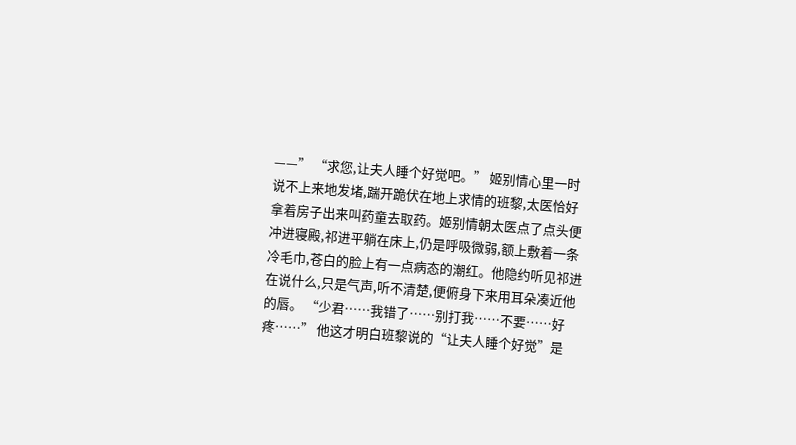——” “求您,让夫人睡个好觉吧。” 姬别情心里一时说不上来地发堵,踹开跪伏在地上求情的班黎,太医恰好拿着房子出来叫药童去取药。姬别情朝太医点了点头便冲进寝殿,祁进平躺在床上,仍是呼吸微弱,额上敷着一条冷毛巾,苍白的脸上有一点病态的潮红。他隐约听见祁进在说什么,只是气声,听不清楚,便俯身下来用耳朵凑近他的唇。 “少君……我错了……别打我……不要……好疼……” 他这才明白班黎说的“让夫人睡个好觉”是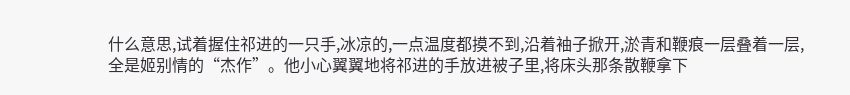什么意思,试着握住祁进的一只手,冰凉的,一点温度都摸不到,沿着袖子掀开,淤青和鞭痕一层叠着一层,全是姬别情的“杰作”。他小心翼翼地将祁进的手放进被子里,将床头那条散鞭拿下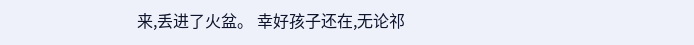来,丢进了火盆。 幸好孩子还在,无论祁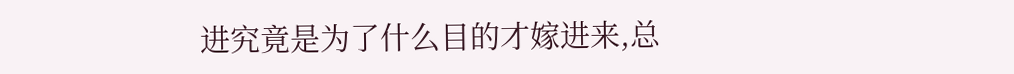进究竟是为了什么目的才嫁进来,总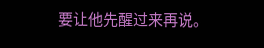要让他先醒过来再说。